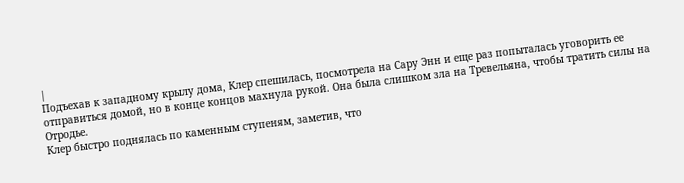|
Подъехав к западному крылу дома, Клер спешилась, посмотрела на Сару Энн и еще раз попыталась уговорить ее отправиться домой, но в конце концов махнула рукой. Она была слишком зла на Тревельяна, чтобы тратить силы на Отродье.
Клер быстро поднялась по каменным ступеням, заметив, что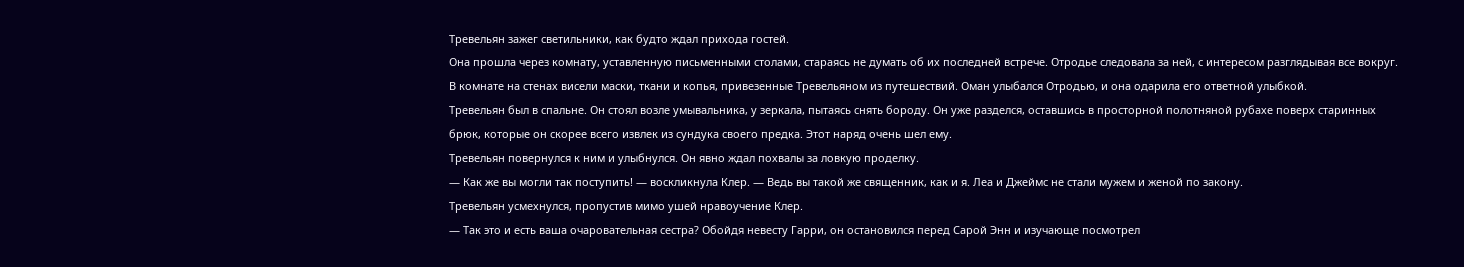Тревельян зажег светильники, как будто ждал прихода гостей.
Она прошла через комнату, уставленную письменными столами, стараясь не думать об их последней встрече. Отродье следовала за ней, с интересом разглядывая все вокруг. В комнате на стенах висели маски, ткани и копья, привезенные Тревельяном из путешествий. Оман улыбался Отродью, и она одарила его ответной улыбкой.
Тревельян был в спальне. Он стоял возле умывальника, у зеркала, пытаясь снять бороду. Он уже разделся, оставшись в просторной полотняной рубахе поверх старинных брюк, которые он скорее всего извлек из сундука своего предка. Этот наряд очень шел ему.
Тревельян повернулся к ним и улыбнулся. Он явно ждал похвалы за ловкую проделку.
— Как же вы могли так поступить! — воскликнула Клер. — Ведь вы такой же священник, как и я. Леа и Джеймс не стали мужем и женой по закону.
Тревельян усмехнулся, пропустив мимо ушей нравоучение Клер.
— Так это и есть ваша очаровательная сестра? Обойдя невесту Гарри, он остановился перед Сарой Энн и изучающе посмотрел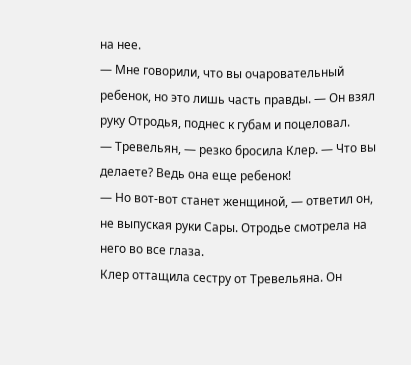на нее.
— Мне говорили, что вы очаровательный ребенок, но это лишь часть правды. — Он взял руку Отродья, поднес к губам и поцеловал.
— Тревельян, — резко бросила Клер. — Что вы делаете? Ведь она еще ребенок!
— Но вот-вот станет женщиной, — ответил он, не выпуская руки Сары. Отродье смотрела на него во все глаза.
Клер оттащила сестру от Тревельяна. Он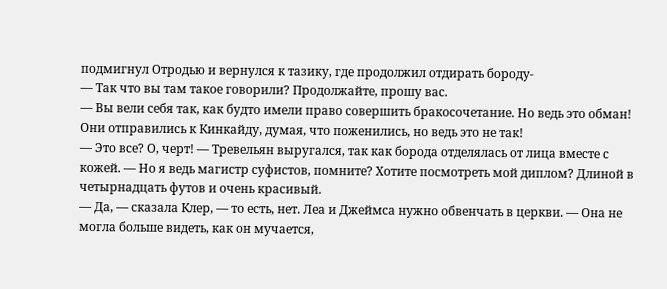подмигнул Отродью и вернулся к тазику, где продолжил отдирать бороду-
— Так что вы там такое говорили? Продолжайте, прошу вас.
— Вы вели себя так, как будто имели право совершить бракосочетание. Но ведь это обман! Они отправились к Кинкайду, думая, что поженились, но ведь это не так!
— Это все? О, черт! — Тревельян выругался, так как борода отделялась от лица вместе с кожей. — Но я ведь магистр суфистов, помните? Хотите посмотреть мой диплом? Длиной в четырнадцать футов и очень красивый.
— Да, — сказала Клер, — то есть, нет. Леа и Джеймса нужно обвенчать в церкви. — Она не могла больше видеть, как он мучается,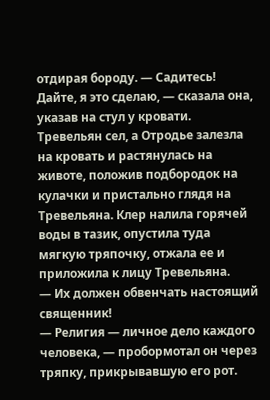отдирая бороду. — Садитесь! Дайте, я это сделаю, — сказала она, указав на стул у кровати.
Тревельян сел, а Отродье залезла на кровать и растянулась на животе, положив подбородок на кулачки и пристально глядя на Тревельяна. Клер налила горячей воды в тазик, опустила туда мягкую тряпочку, отжала ее и приложила к лицу Тревельяна.
— Их должен обвенчать настоящий священник!
— Религия — личное дело каждого человека, — пробормотал он через тряпку, прикрывавшую его рот.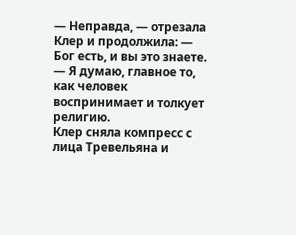— Неправда, — отрезала Клер и продолжила: — Бог есть, и вы это знаете.
— Я думаю, главное то, как человек воспринимает и толкует религию.
Клер сняла компресс с лица Тревельяна и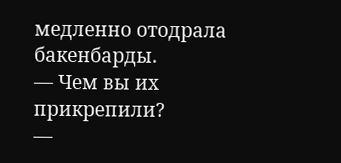медленно отодрала бакенбарды.
— Чем вы их прикрепили?
—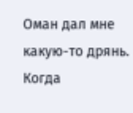Оман дал мне какую-то дрянь.
Когда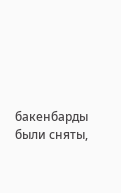бакенбарды были сняты,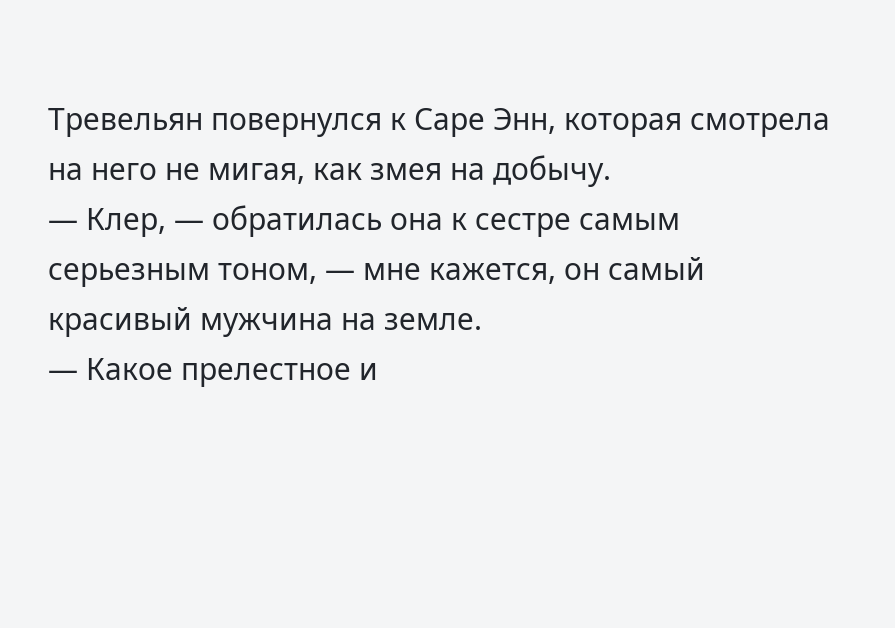Тревельян повернулся к Саре Энн, которая смотрела на него не мигая, как змея на добычу.
— Клер, — обратилась она к сестре самым серьезным тоном, — мне кажется, он самый красивый мужчина на земле.
— Какое прелестное и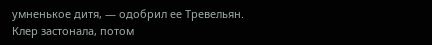умненькое дитя, — одобрил ее Тревельян.
Клер застонала, потом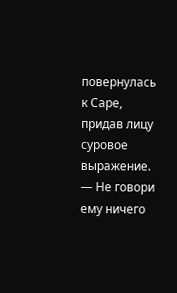повернулась к Саре, придав лицу суровое выражение.
— Не говори ему ничего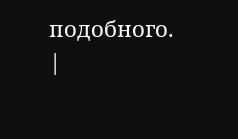подобного. |